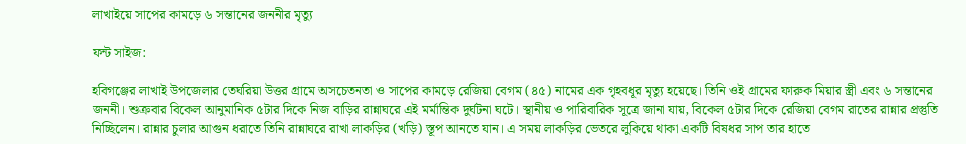লাখাইয়ে সাপের কামড়ে ৬ সন্তানের জননীর মৃত্যু

ফন্ট সাইজ:

হবিগঞ্জের লাখাই উপজেলার তেঘরিয়া উত্তর গ্রামে অসচেতনতা ও সাপের কামড়ে রেজিয়া বেগম (৪৫) নামের এক গৃহবধূর মৃত্যু হয়েছে। তিনি ওই গ্রামের ফারুক মিয়ার স্ত্রী এবং ৬ সন্তানের জননী। শুক্রবার বিকেল আনুমানিক ৫টার দিকে নিজ বাড়ির রান্নাঘরে এই মর্মান্তিক দুর্ঘটনা ঘটে। স্থানীয় ও পারিবারিক সূত্রে জানা যায়, বিকেল ৫টার দিকে রেজিয়া বেগম রাতের রান্নার প্রস্তুতি নিচ্ছিলেন। রান্নার চুলার আগুন ধরাতে তিনি রান্নাঘরে রাখা লাকড়ির (খড়ি) স্তূপ আনতে যান। এ সময় লাকড়ির ভেতরে লুকিয়ে থাকা একটি বিষধর সাপ তার হাতে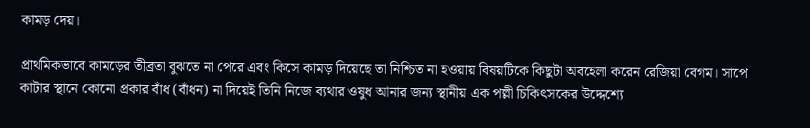কামড় দেয়।

প্রাথমিকভাবে কামড়ের তীব্রতা বুঝতে না পেরে এবং কিসে কামড় দিয়েছে তা নিশ্চিত না হওয়ায় বিষয়টিকে কিছুটা অবহেলা করেন রেজিয়া বেগম। সাপে কাটার স্থানে কোনো প্রকার বাঁধ (বাঁধন) না দিয়েই তিনি নিজে ব্যথার ওষুধ আনার জন্য স্থানীয় এক পল্লী চিকিৎসকের উদ্দেশ্যে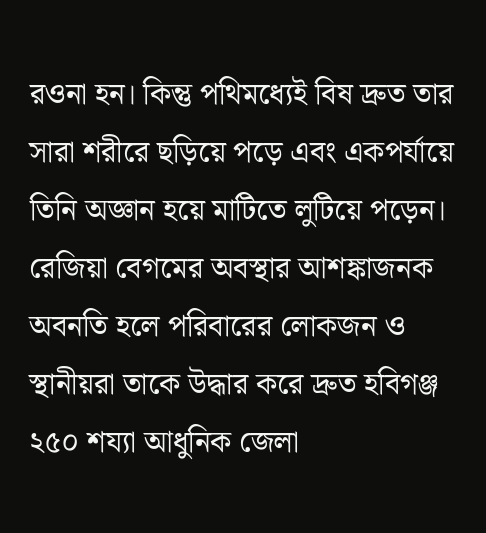রওনা হন। কিন্তু পথিমধ্যেই বিষ দ্রুত তার সারা শরীরে ছড়িয়ে পড়ে এবং একপর্যায়ে তিনি অজ্ঞান হয়ে মাটিতে লুটিয়ে পড়েন। রেজিয়া বেগমের অবস্থার আশঙ্কাজনক অবনতি হলে পরিবারের লোকজন ও স্থানীয়রা তাকে উদ্ধার করে দ্রুত হবিগঞ্জ ২৫০ শয্যা আধুনিক জেলা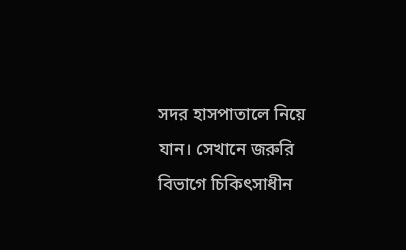সদর হাসপাতালে নিয়ে যান। সেখানে জরুরি বিভাগে চিকিৎসাধীন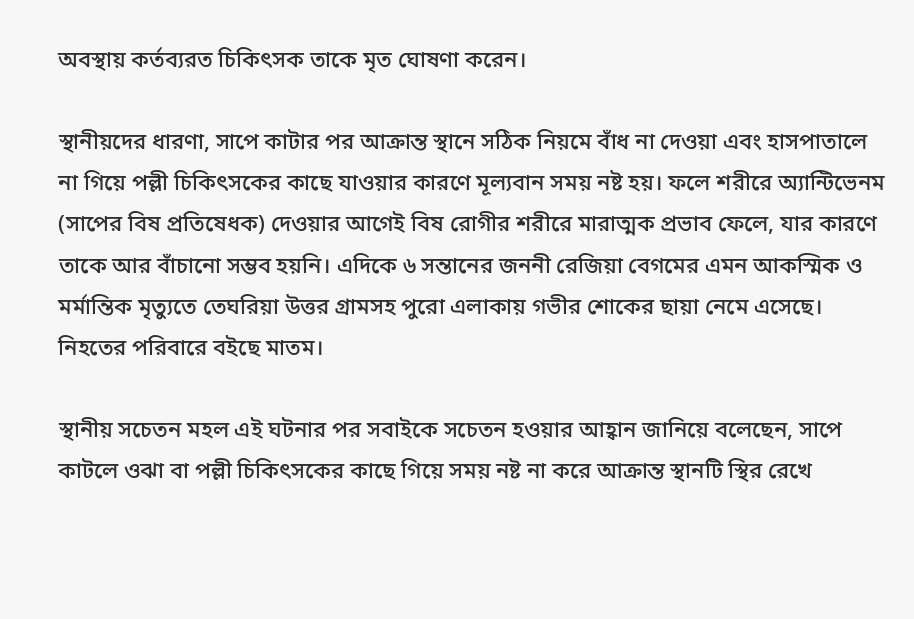অবস্থায় কর্তব্যরত চিকিৎসক তাকে মৃত ঘোষণা করেন।

স্থানীয়দের ধারণা, সাপে কাটার পর আক্রান্ত স্থানে সঠিক নিয়মে বাঁধ না দেওয়া এবং হাসপাতালে না গিয়ে পল্লী চিকিৎসকের কাছে যাওয়ার কারণে মূল্যবান সময় নষ্ট হয়। ফলে শরীরে অ্যান্টিভেনম (সাপের বিষ প্রতিষেধক) দেওয়ার আগেই বিষ রোগীর শরীরে মারাত্মক প্রভাব ফেলে, যার কারণে তাকে আর বাঁচানো সম্ভব হয়নি। এদিকে ৬ সন্তানের জননী রেজিয়া বেগমের এমন আকস্মিক ও মর্মান্তিক মৃত্যুতে তেঘরিয়া উত্তর গ্রামসহ পুরো এলাকায় গভীর শোকের ছায়া নেমে এসেছে। নিহতের পরিবারে বইছে মাতম।

স্থানীয় সচেতন মহল এই ঘটনার পর সবাইকে সচেতন হওয়ার আহ্বান জানিয়ে বলেছেন, সাপে কাটলে ওঝা বা পল্লী চিকিৎসকের কাছে গিয়ে সময় নষ্ট না করে আক্রান্ত স্থানটি স্থির রেখে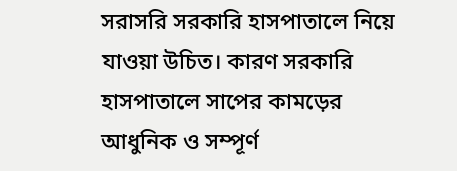সরাসরি সরকারি হাসপাতালে নিয়ে যাওয়া উচিত। কারণ সরকারি হাসপাতালে সাপের কামড়ের আধুনিক ও সম্পূর্ণ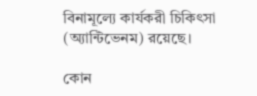বিনামূল্যে কার্যকরী চিকিৎসা (অ্যান্টিভেনম) রয়েছে।

কোন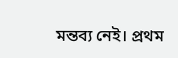মন্তব্য নেই। প্রথম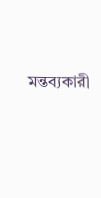মন্তব্যকারী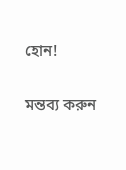হোন!

মন্তব্য করুন